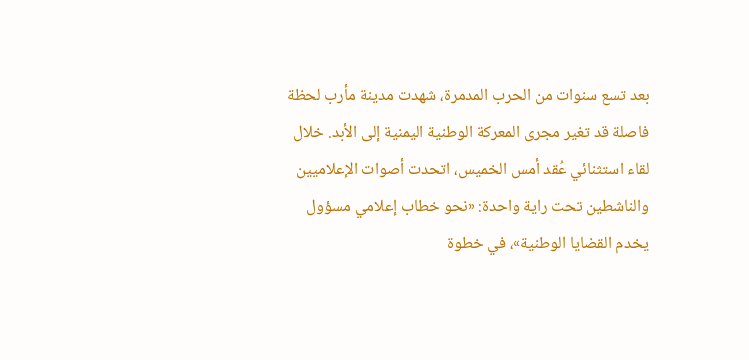بعد تسع سنوات من الحرب المدمرة، شهدت مدينة مأرب لحظة فاصلة قد تغير مجرى المعركة الوطنية اليمنية إلى الأبد. خلال لقاء استثنائي عُقد أمس الخميس، اتحدت أصوات الإعلاميين والناشطين تحت راية واحدة: «نحو خطاب إعلامي مسؤول يخدم القضايا الوطنية»، في خطوة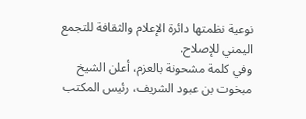نوعية نظمتها دائرة الإعلام والثقافة للتجمع اليمني للإصلاح.
وفي كلمة مشحونة بالعزم، أعلن الشيخ مبخوت بن عبود الشريف، رئيس المكتب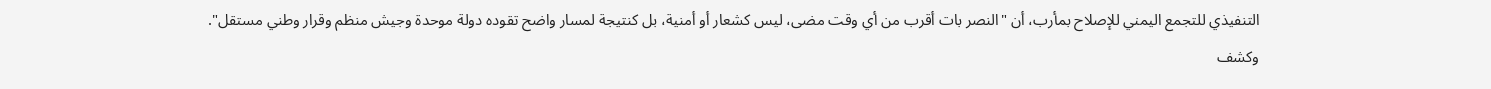التنفيذي للتجمع اليمني للإصلاح بمأرب، أن "النصر بات أقرب من أي وقت مضى، ليس كشعار أو أمنية، بل كنتيجة لمسار واضح تقوده دولة موحدة وجيش منظم وقرار وطني مستقل".
وكشف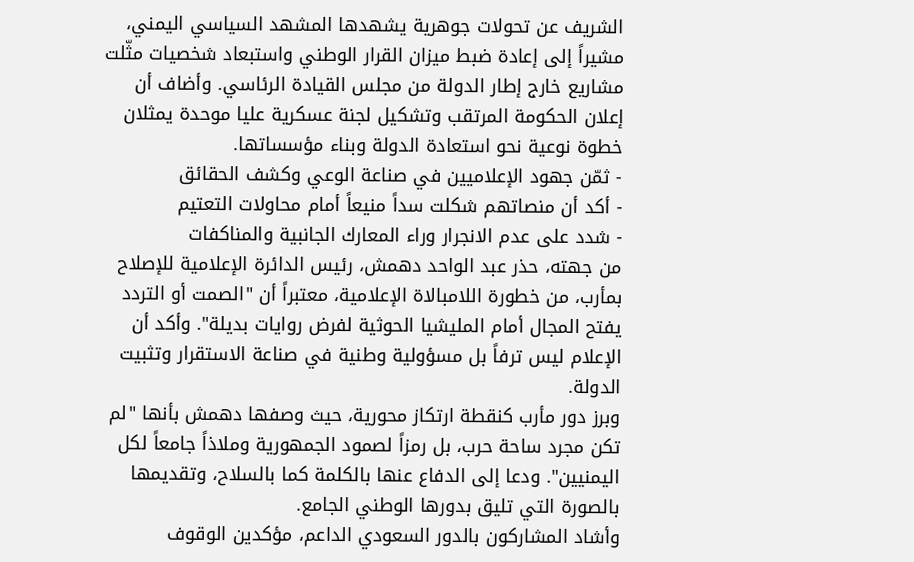الشريف عن تحولات جوهرية يشهدها المشهد السياسي اليمني، مشيراً إلى إعادة ضبط ميزان القرار الوطني واستبعاد شخصيات مثّلت مشاريع خارج إطار الدولة من مجلس القيادة الرئاسي. وأضاف أن إعلان الحكومة المرتقب وتشكيل لجنة عسكرية عليا موحدة يمثلان خطوة نوعية نحو استعادة الدولة وبناء مؤسساتها.
- ثمّن جهود الإعلاميين في صناعة الوعي وكشف الحقائق
- أكد أن منصاتهم شكلت سداً منيعاً أمام محاولات التعتيم
- شدد على عدم الانجرار وراء المعارك الجانبية والمناكفات
من جهته، حذر عبد الواحد دهمش، رئيس الدائرة الإعلامية للإصلاح بمأرب، من خطورة اللامبالاة الإعلامية، معتبراً أن "الصمت أو التردد يفتح المجال أمام المليشيا الحوثية لفرض روايات بديلة". وأكد أن الإعلام ليس ترفاً بل مسؤولية وطنية في صناعة الاستقرار وتثبيت الدولة.
وبرز دور مأرب كنقطة ارتكاز محورية، حيث وصفها دهمش بأنها "لم تكن مجرد ساحة حرب، بل رمزاً لصمود الجمهورية وملاذاً جامعاً لكل اليمنيين". ودعا إلى الدفاع عنها بالكلمة كما بالسلاح، وتقديمها بالصورة التي تليق بدورها الوطني الجامع.
وأشاد المشاركون بالدور السعودي الداعم، مؤكدين الوقوف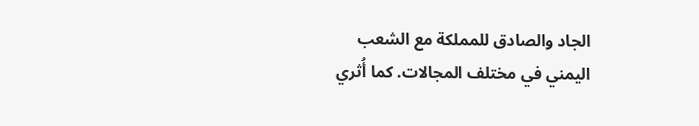الجاد والصادق للمملكة مع الشعب اليمني في مختلف المجالات. كما أُثري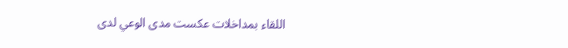اللقاء بمداخلات عكست مدى الوعي لدى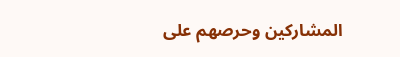المشاركين وحرصهم على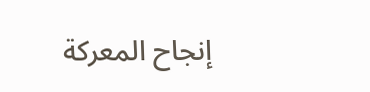إنجاح المعركة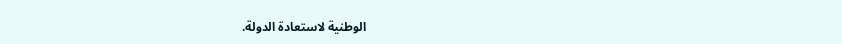الوطنية لاستعادة الدولة.